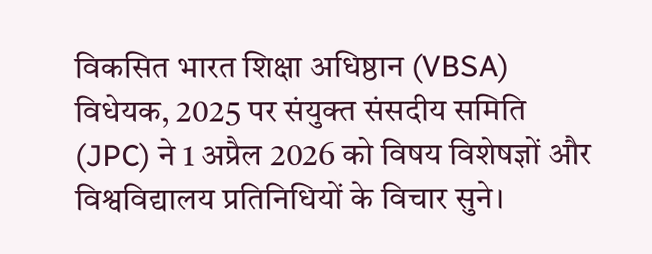विकसित भारत शिक्षा अधिष्ठान (VBSA) विधेयक, 2025 पर संयुक्त संसदीय समिति (JPC) ने 1 अप्रैल 2026 को विषय विशेषज्ञों और विश्वविद्यालय प्रतिनिधियों के विचार सुने।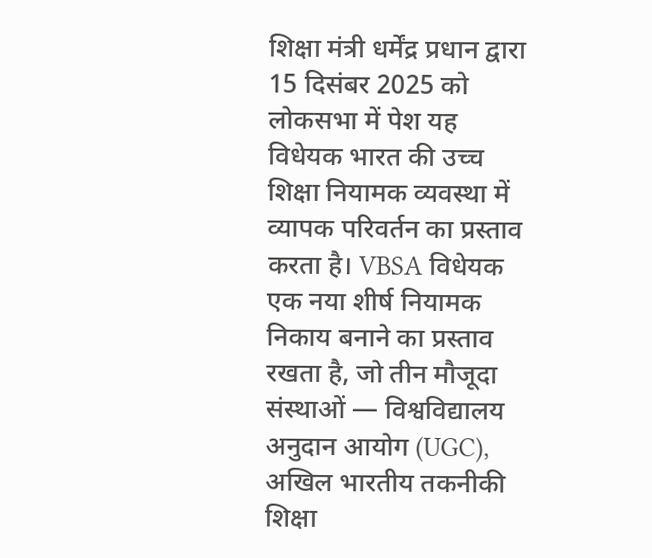शिक्षा मंत्री धर्मेंद्र प्रधान द्वारा 15 दिसंबर 2025 को लोकसभा में पेश यह विधेयक भारत की उच्च शिक्षा नियामक व्यवस्था में व्यापक परिवर्तन का प्रस्ताव करता है। VBSA विधेयक एक नया शीर्ष नियामक निकाय बनाने का प्रस्ताव रखता है, जो तीन मौजूदा संस्थाओं — विश्वविद्यालय अनुदान आयोग (UGC), अखिल भारतीय तकनीकी शिक्षा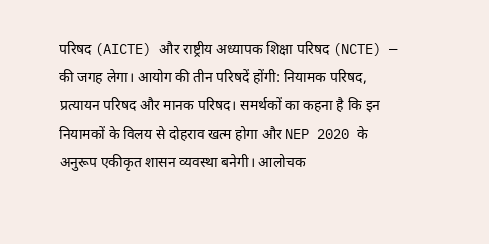परिषद (AICTE) और राष्ट्रीय अध्यापक शिक्षा परिषद (NCTE) — की जगह लेगा। आयोग की तीन परिषदें होंगी: नियामक परिषद, प्रत्यायन परिषद और मानक परिषद। समर्थकों का कहना है कि इन नियामकों के विलय से दोहराव खत्म होगा और NEP 2020 के अनुरूप एकीकृत शासन व्यवस्था बनेगी। आलोचक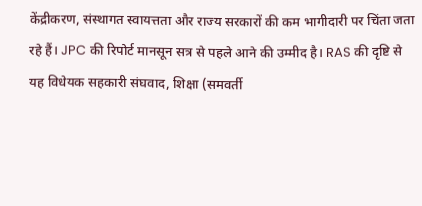केंद्रीकरण, संस्थागत स्वायत्तता और राज्य सरकारों की कम भागीदारी पर चिंता जता रहे हैं। JPC की रिपोर्ट मानसून सत्र से पहले आने की उम्मीद है। RAS की दृष्टि से यह विधेयक सहकारी संघवाद, शिक्षा (समवर्ती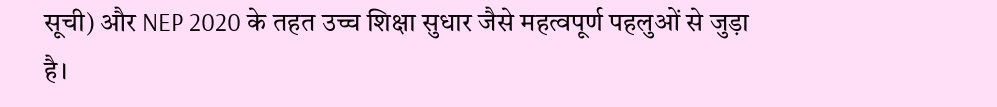सूची) और NEP 2020 के तहत उच्च शिक्षा सुधार जैसे महत्वपूर्ण पहलुओं से जुड़ा है।